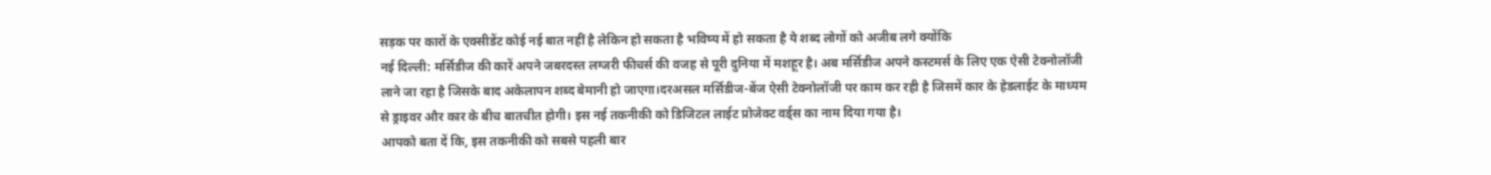सड़क पर कारों के एक्सीडेंट कोई नई बात नहीं है लेकिन हो सकता है भविष्य में हो सकता है ये शब्द लोगों को अजीब लगे क्योंकि
नई दिल्ली: मर्सिडीज की कारें अपने जबरदस्त लग्जरी फीचर्स की वजह से पूरी दुनिया में मशहूर है। अब मर्सिडीज अपने कस्टमर्स के लिए एक ऐसी टेक्नोलॉजी लाने जा रहा है जिसके बाद अकेलापन शब्द बेमानी हो जाएगा।दरअसल मर्सिडीज-बेंज ऐसी टेक्नोलॉजी पर काम कर रही है जिसमें कार के हेडलाईट के माध्यम से ड्राइवर और कार के बीच बातचीत होगी। इस नई तकनीकी को डिजिटल लाईट प्रोजेक्ट वर्ड्स का नाम दिया गया है।
आपको बता दें कि, इस तकनीकी को सबसे पहली बार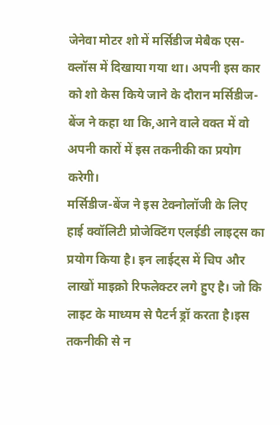जेनेवा मोटर शो में मर्सिडीज मेबैक एस-क्लॉस में दिखाया गया था। अपनी इस कार को शो केस किये जाने के दौरान मर्सिडीज-बेंज ने कहा था कि,आने वाले वक्त में वो अपनी कारों में इस तकनीकी का प्रयोग करेगी।
मर्सिडीज-बेंज ने इस टेक्नोलॉजी के लिए हाई क्वॉलिटी प्रोजेक्टिंग एलईडी लाइट्स का प्रयोग किया है। इन लाईट्स में चिप और लाखों माइक्रो रिफलेक्टर लगे हुए है। जो कि लाइट के माध्यम से पैटर्न ड्रॉ करता है।इस तकनीकी से न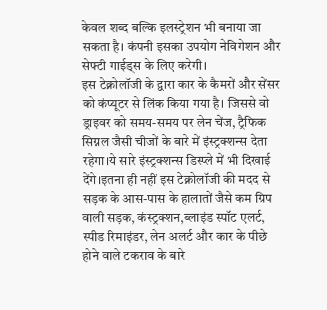केवल शब्द बल्कि इलस्ट्रेशन भी बनाया जा सकता है। कंपनी इसका उपयोग नेविगेशन और सेफ्टी गाईड्स के लिए करेगी।
इस टेक्नोलॉजी के द्वारा कार के कैमरों और सेंसर को कंप्यूटर से लिंक किया गया है। जिससे वो ड्राइवर को समय-समय पर लेन चेंज, ट्रैफिक सिग्नल जैसी चीजों के बारे में इंस्ट्रक्शन्स देता रहेगा।ये सारे इंस्ट्रक्शन्स डिस्प्ले में भी दिखाई देंगे।इतना ही नहीं इस टेक्नोलॉजी की मदद से सड़क के आस-पास के हालातों जैसे कम ग्रिप वाली सड़क, कंस्ट्रक्शन,ब्लाइंड स्पॉट एलर्ट, स्पीड रिमाइंडर, लेन अलर्ट और कार के पीछे होने वाले टकराव के बारे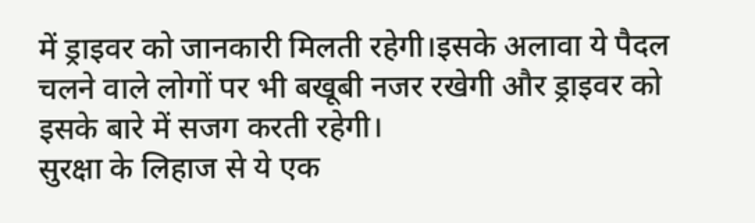में ड्राइवर को जानकारी मिलती रहेगी।इसके अलावा ये पैदल चलने वाले लोगों पर भी बखूबी नजर रखेगी और ड्राइवर को इसके बारे में सजग करती रहेगी।
सुरक्षा के लिहाज से ये एक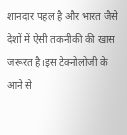शानदार पहल है और भारत जैसे देशों में ऐसी तकनीकी की खास जरूरत है।इस टेक्नोलोजी के आने से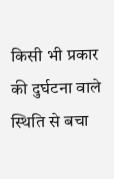किसी भी प्रकार की दुर्घटना वाले स्थिति से बचा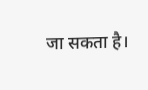जा सकता है।